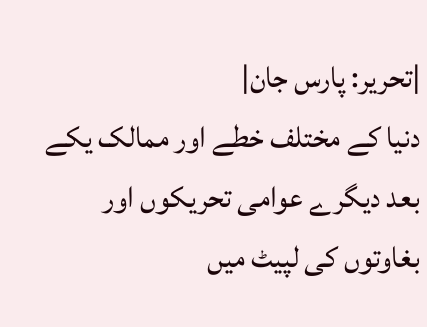|تحریر: پارس جان|
دنیا کے مختلف خطے اور ممالک یکے بعد دیگرے عوامی تحریکوں اور بغاوتوں کی لپیٹ میں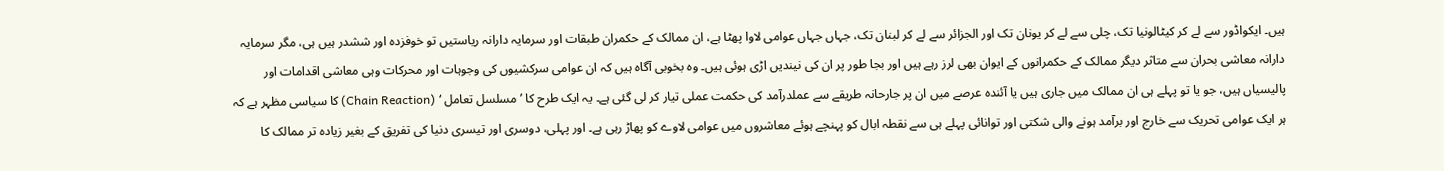ہیں۔ ایکواڈور سے لے کر کیٹالونیا تک، چلی سے لے کر یونان تک اور الجزائر سے لے کر لبنان تک، جہاں جہاں عوامی لاوا پھٹا ہے، ان ممالک کے حکمران طبقات اور سرمایہ دارانہ ریاستیں تو خوفزدہ اور ششدر ہیں ہی، مگر سرمایہ دارانہ معاشی بحران سے متاثر دیگر ممالک کے حکمرانوں کے ایوان بھی لرز رہے ہیں اور بجا طور پر ان کی نیندیں اڑی ہوئی ہیں۔ وہ بخوبی آگاہ ہیں کہ ان عوامی سرکشیوں کی وجوہات اور محرکات وہی معاشی اقدامات اور پالیسیاں ہیں، جو یا تو پہلے ہی ان ممالک میں جاری ہیں یا آئندہ عرصے میں ان پر جارحانہ طریقے سے عملدرآمد کی حکمت عملی تیار کر لی گئی ہے۔ یہ ایک طرح کا ’مسلسل تعامل ‘ (Chain Reaction) کا سیاسی مظہر ہے کہ ہر ایک عوامی تحریک سے خارج اور برآمد ہونے والی شکتی اور توانائی پہلے ہی سے نقطہ ابال کو پہنچے ہوئے معاشروں میں عوامی لاوے کو پھاڑ رہی ہے۔ اور پہلی، دوسری اور تیسری دنیا کی تفریق کے بغیر زیادہ تر ممالک کا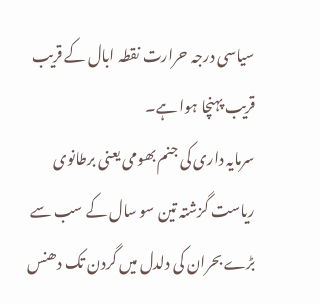سیاسی درجہ حرارت نقطہ ابال کے قریب قریب پہنچا ہوا ہے۔
سرمایہ داری کی جنم بھومی یعنی برطانوی ریاست گزشتہ تین سو سال کے سب سے بڑے بحران کی دلدل میں گردن تک دھنس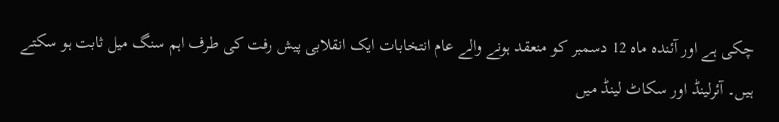چکی ہے اور آئندہ ماہ 12 دسمبر کو منعقد ہونے والے عام انتخابات ایک انقلابی پیش رفت کی طرف اہم سنگ میل ثابت ہو سکتے ہیں۔ آئرلینڈ اور سکاٹ لینڈ میں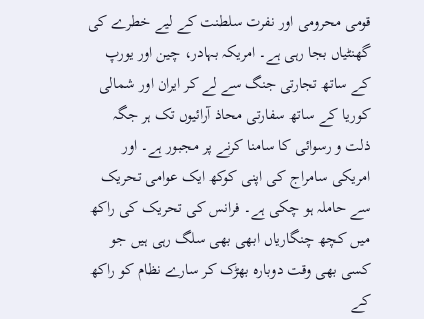قومی محرومی اور نفرت سلطنت کے لیے خطرے کی گھنٹیاں بجا رہی ہے۔ امریکہ بہادر، چین اور یورپ کے ساتھ تجارتی جنگ سے لے کر ایران اور شمالی کوریا کے ساتھ سفارتی محاذ آرائیوں تک ہر جگہ ذلت و رسوائی کا سامنا کرنے پر مجبور ہے۔ اور امریکی سامراج کی اپنی کوکھ ایک عوامی تحریک سے حاملہ ہو چکی ہے۔ فرانس کی تحریک کی راکھ میں کچھ چنگاریاں ابھی بھی سلگ رہی ہیں جو کسی بھی وقت دوبارہ بھڑک کر سارے نظام کو راکھ کے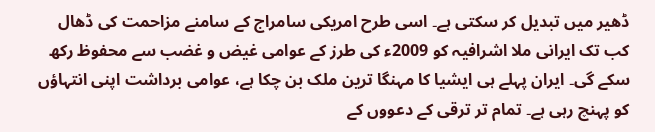ڈھیر میں تبدیل کر سکتی ہے۔ اسی طرح امریکی سامراج کے سامنے مزاحمت کی ڈھال کب تک ایرانی ملا اشرافیہ کو 2009ء کی طرز کے عوامی غیض و غضب سے محفوظ رکھ سکے گی۔ ایران پہلے ہی ایشیا کا مہنگا ترین ملک بن چکا ہے، عوامی برداشت اپنی انتہاؤں کو پہنچ رہی ہے۔ تمام تر ترقی کے دعووں کے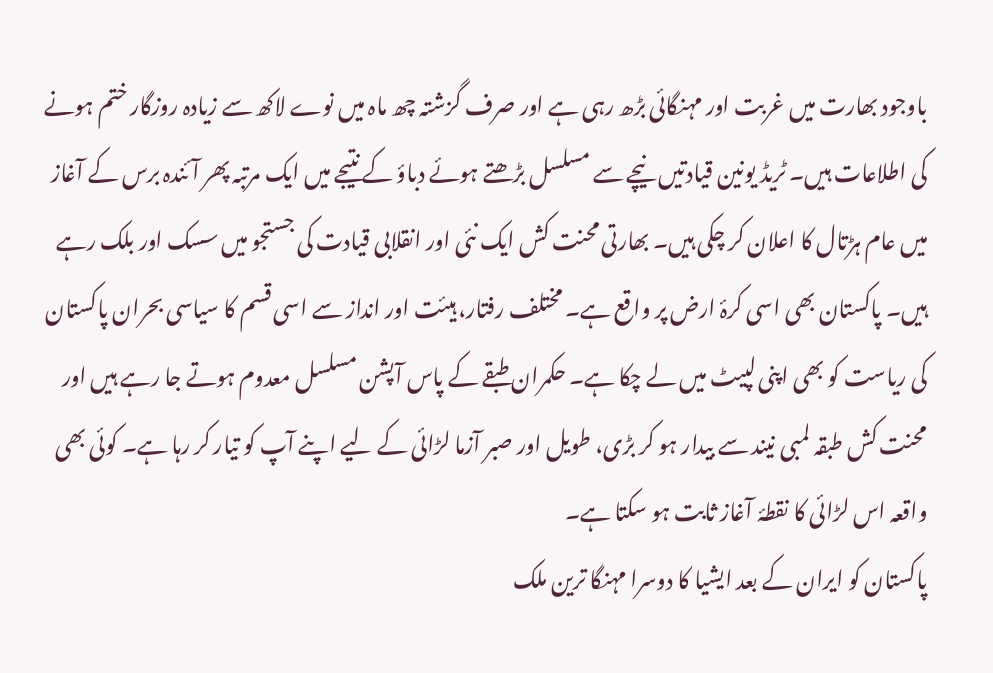باوجود بھارت میں غربت اور مہنگائی بڑھ رہی ہے اور صرف گزشتہ چھ ماہ میں نوے لاکھ سے زیادہ روزگار ختم ہونے کی اطلاعات ہیں۔ ٹریڈ یونین قیادتیں نیچے سے مسلسل بڑھتے ہوئے دباؤ کے نتیجے میں ایک مرتبہ پھر آئندہ برس کے آغاز میں عام ہڑتال کا اعلان کر چکی ہیں۔ بھارتی محنت کش ایک نئی اور انقلابی قیادت کی جستجو میں سسک اور بلک رہے ہیں۔ پاکستان بھی اسی کرۂ ارض پر واقع ہے۔ مختلف رفتار، ہیئت اور انداز سے اسی قسم کا سیاسی بحران پاکستان کی ریاست کو بھی اپنی لپیٹ میں لے چکا ہے۔ حکمران طبقے کے پاس آپشن مسلسل معدوم ہوتے جا رہے ہیں اور محنت کش طبقہ لمبی نیند سے بیدار ہو کر بڑی، طویل اور صبر آزما لڑائی کے لیے اپنے آپ کو تیار کر رہا ہے۔ کوئی بھی واقعہ اس لڑائی کا نقطۂ آغاز ثابت ہو سکتا ہے۔
پاکستان کو ایران کے بعد ایشیا کا دوسرا مہنگا ترین ملک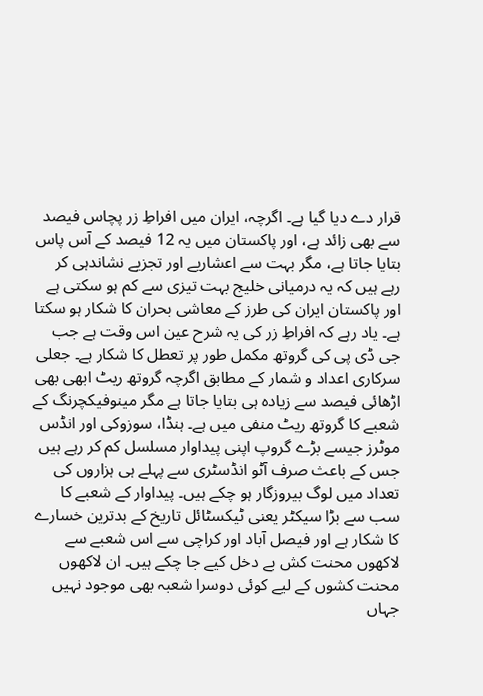قرار دے دیا گیا ہے۔ اگرچہ، ایران میں افراطِ زر پچاس فیصد سے بھی زائد ہے، اور پاکستان میں یہ 12 فیصد کے آس پاس بتایا جاتا ہے، مگر بہت سے اعشاریے اور تجزیے نشاندہی کر رہے ہیں کہ یہ درمیانی خلیج بہت تیزی سے کم ہو سکتی ہے اور پاکستان ایران کی طرز کے معاشی بحران کا شکار ہو سکتا ہے۔ یاد رہے کہ افراطِ زر کی یہ شرح عین اس وقت ہے جب جی ڈی پی کی گروتھ مکمل طور پر تعطل کا شکار ہے۔ جعلی سرکاری اعداد و شمار کے مطابق اگرچہ گروتھ ریٹ ابھی بھی اڑھائی فیصد سے زیادہ ہی بتایا جاتا ہے مگر مینوفیکچرنگ کے شعبے کا گروتھ ریٹ منفی میں ہے۔ ہنڈا، سوزوکی اور انڈس موٹرز جیسے بڑے گروپ اپنی پیداوار مسلسل کم کر رہے ہیں جس کے باعث صرف آٹو انڈسٹری سے پہلے ہی ہزاروں کی تعداد میں لوگ بیروزگار ہو چکے ہیں۔ پیداوار کے شعبے کا سب سے بڑا سیکٹر یعنی ٹیکسٹائل تاریخ کے بدترین خسارے کا شکار ہے اور فیصل آباد اور کراچی سے اس شعبے سے لاکھوں محنت کش بے دخل کیے جا چکے ہیں۔ ان لاکھوں محنت کشوں کے لیے کوئی دوسرا شعبہ بھی موجود نہیں جہاں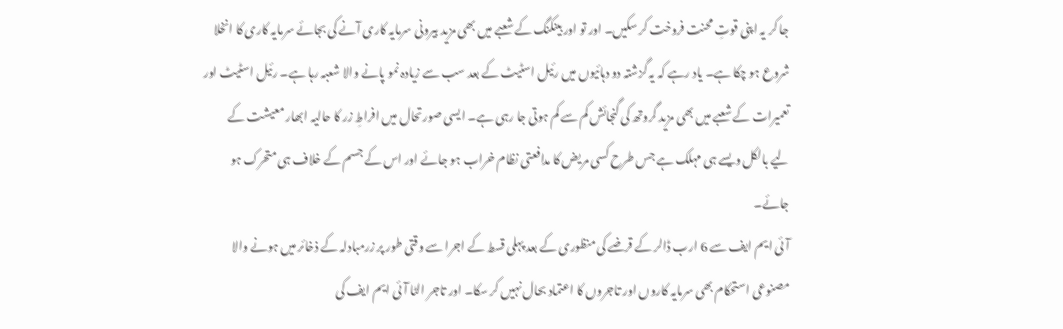جا کر یہ اپنی قوتِ محنت فروخت کر سکیں۔ اور تو اور بینکنگ کے شعبے میں بھی مزید بیرونی سرمایہ کاری آنے کی بجائے سرمایہ کاری کا انخلا شروع ہو چکا ہے۔ یاد رہے کہ یہ گزشتہ دو دہائیوں میں رئیل اسٹیٹ کے بعد سب سے زیادہ نمو پانے والا شعبہ رہا ہے۔ رئیل اسٹیٹ اور تعمیرات کے شعبے میں بھی مزید گروتھ کی گنجائش کم سے کم ہوتی جا رہی ہے۔ ایسی صورتحال میں افراطِ زر کا حالیہ ابھار معیشت کے لیے بالکل ویسے ہی مہلک ہے جس طرح کسی مریض کا مدافعتی نظام خراب ہو جائے اور اس کے جسم کے خلاف ہی متحرک ہو جائے۔
آئی ایم ایف سے 6 ارب ڈالر کے قرضے کی منظوری کے بعد پہلی قسط کے اجرا سے وقتی طور پر زرمبادلہ کے ذخائر میں ہونے والا مصنوعی استحکام بھی سرمایہ کاروں اور تاجروں کا اعتماد بحال نہیں کر سکا۔ اور تاجر الٹا آئی ایم ایف کی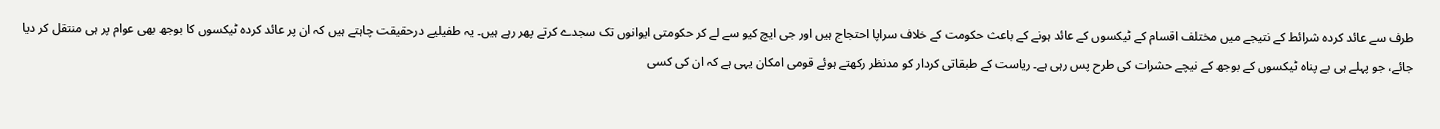طرف سے عائد کردہ شرائط کے نتیجے میں مختلف اقسام کے ٹیکسوں کے عائد ہونے کے باعث حکومت کے خلاف سراپا احتجاج ہیں اور جی ایچ کیو سے لے کر حکومتی ایوانوں تک سجدے کرتے پھر رہے ہیں۔ یہ طفیلیے درحقیقت چاہتے ہیں کہ ان پر عائد کردہ ٹیکسوں کا بوجھ بھی عوام پر ہی منتقل کر دیا جائے، جو پہلے ہی بے پناہ ٹیکسوں کے بوجھ کے نیچے حشرات کی طرح پس رہی ہے۔ ریاست کے طبقاتی کردار کو مدنظر رکھتے ہوئے قومی امکان یہی ہے کہ ان کی کسی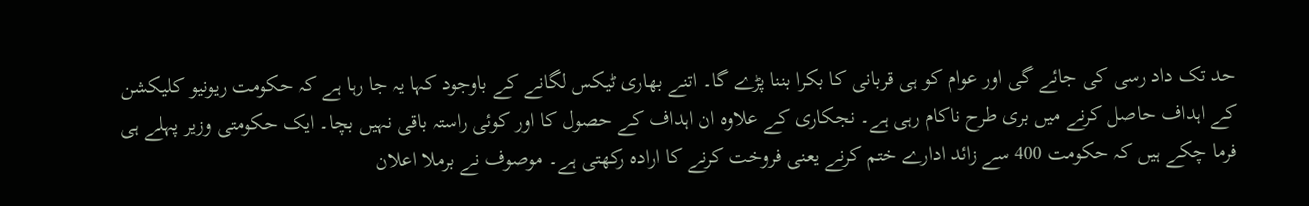حد تک داد رسی کی جائے گی اور عوام کو ہی قربانی کا بکرا بننا پڑے گا۔ اتنے بھاری ٹیکس لگانے کے باوجود کہا یہ جا رہا ہے کہ حکومت ریونیو کلیکشن کے اہداف حاصل کرنے میں بری طرح ناکام رہی ہے۔ نجکاری کے علاوہ ان اہداف کے حصول کا اور کوئی راستہ باقی نہیں بچا۔ ایک حکومتی وزیر پہلے ہی فرما چکے ہیں کہ حکومت 400 سے زائد ادارے ختم کرنے یعنی فروخت کرنے کا ارادہ رکھتی ہے۔ موصوف نے برملا اعلان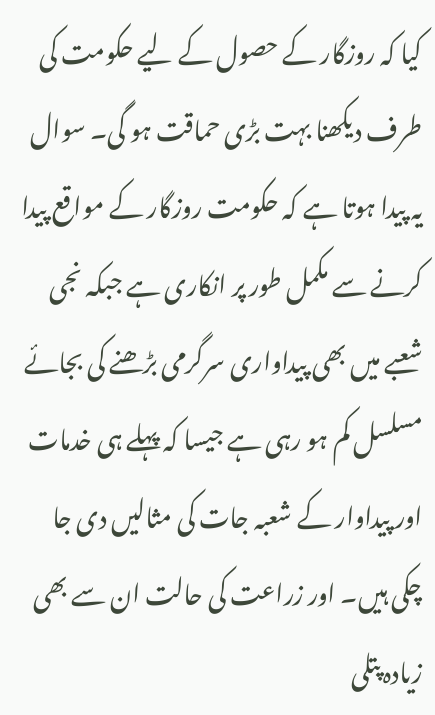کیا کہ روزگار کے حصول کے لیے حکومت کی طرف دیکھنا بہت بڑی حماقت ہو گی۔ سوال یہ پیدا ہوتا ہے کہ حکومت روزگار کے مواقع پیدا کرنے سے مکمل طور پر انکاری ہے جبکہ نجی شعبے میں بھی پیداواری سرگرمی بڑھنے کی بجائے مسلسل کم ہو رہی ہے جیسا کہ پہلے ہی خدمات اور پیداوار کے شعبہ جات کی مثالیں دی جا چکی ہیں۔ اور زراعت کی حالت ان سے بھی زیادہ پتلی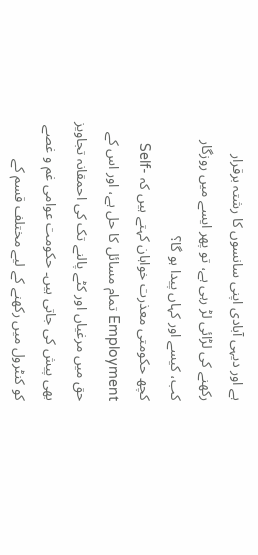ہے اور دیہی آبادی اپنی سانسوں کا رشتہ برقرار رکھنے کی لڑائی لڑ رہی ہے، تو پھر ایسے میں روزگار کب، کیسے اور کہاں پیدا ہو گا؟
کچھ حکومتی معذرت خواہان کہتے ہیں کہ Self-Employment تمام مسائل کا حل ہے، اور اس کے حق میں مرغیاں اور کٹے پالنے تک کی احمقانہ تجاویز بھی پیش کی جاتی ہیں۔ حکومت عوامی غم و غصے کو کنٹرول میں رکھنے کے لیے مختلف قسم کے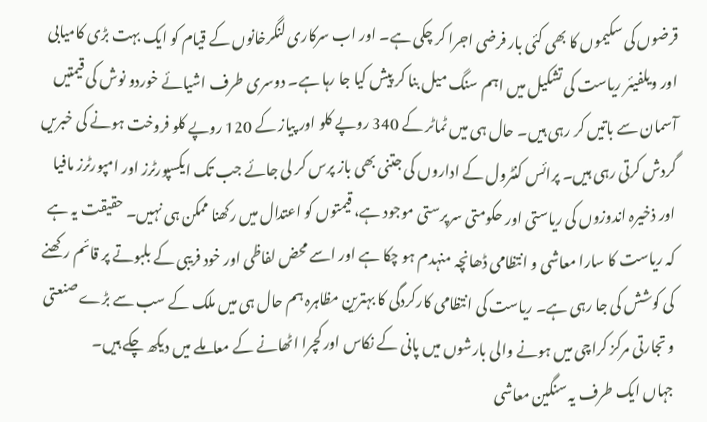قرضوں کی سکیموں کا بھی کئی بار فرضی اجرا کر چکی ہے۔ اور اب سرکاری لنگرخانوں کے قیام کو ایک بہت بڑی کامیابی اور ویلفیئر ریاست کی تشکیل میں اہم سنگ میل بنا کر پیش کیا جا رہا ہے۔ دوسری طرف اشیائے خوردو نوش کی قیمتیں آسمان سے باتیں کر رہی ہیں۔ حال ہی میں ٹماٹر کے 340 روپے کلو اور پیاز کے 120 روپے کلو فروخت ہونے کی خبریں گردش کرتی رہی ہیں۔ پرائس کنٹرول کے اداروں کی جتنی بھی باز پرس کر لی جائے جب تک ایکسپورٹرز اور امپورٹرز مافیا اور ذخیرہ اندوزوں کی ریاستی اور حکومتی سرپرستی موجود ہے، قیمتوں کو اعتدال میں رکھنا ممکن ہی نہیں۔ حقیقت یہ ہے کہ ریاست کا سارا معاشی و انتظامی ڈھانچہ منہدم ہو چکا ہے اور اسے محض لفاظی اور خود فریبی کے بلبوتے پر قائم رکھنے کی کوشش کی جا رہی ہے۔ ریاست کی انتظامی کارکردگی کا بہترین مظاہرہ ہم حال ہی میں ملک کے سب سے بڑے صنعتی و تجارتی مرکز کراچی میں ہونے والی بارشوں میں پانی کے نکاس اور کچرا اٹھانے کے معاملے میں دیکھ چکے ہیں۔
جہاں ایک طرف یہ سنگین معاشی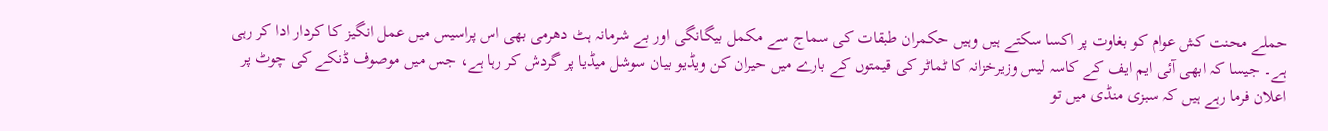حملے محنت کش عوام کو بغاوت پر اکسا سکتے ہیں وہیں حکمران طبقات کی سماج سے مکمل بیگانگی اور بے شرمانہ ہٹ دھرمی بھی اس پراسیس میں عمل انگیز کا کردار ادا کر رہی ہے۔ جیسا کہ ابھی آئی ایم ایف کے کاسہ لیس وزیرخزانہ کا ٹماٹر کی قیمتوں کے بارے میں حیران کن ویڈیو بیان سوشل میڈیا پر گردش کر رہا ہے، جس میں موصوف ڈنکے کی چوٹ پر اعلان فرما رہے ہیں کہ سبزی منڈی میں تو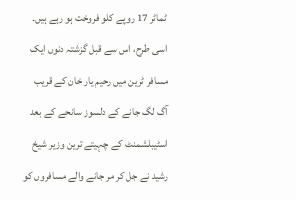ٹماٹر 17 روپے کلو فروخت ہو رہے ہیں۔ اسی طرح، اس سے قبل گزشتہ دنوں ایک مسافر ٹرین میں رحیم یار خان کے قریب آگ لگ جانے کے دلسوز سانحے کے بعد اسٹیبلشمنٹ کے چہیتے ترین وزیر شیخ رشید نے جل کر مر جانے والے مسافروں کو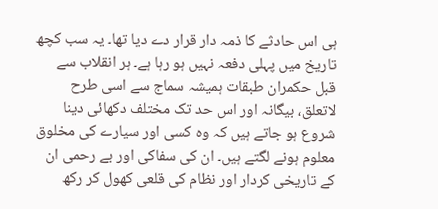ہی اس حادثے کا ذمہ دار قرار دے دیا تھا۔ یہ سب کچھ تاریخ میں پہلی دفعہ نہیں ہو رہا ہے۔ ہر انقلاب سے قبل حکمران طبقات ہمیشہ سماج سے اسی طرح لاتعلق، بیگانہ اور اس حد تک مختلف دکھائی دینا شروع ہو جاتے ہیں کہ وہ کسی اور سیارے کی مخلوق معلوم ہونے لگتے ہیں۔ ان کی سفاکی اور بے رحمی ان کے تاریخی کردار اور نظام کی قلعی کھول کر رکھ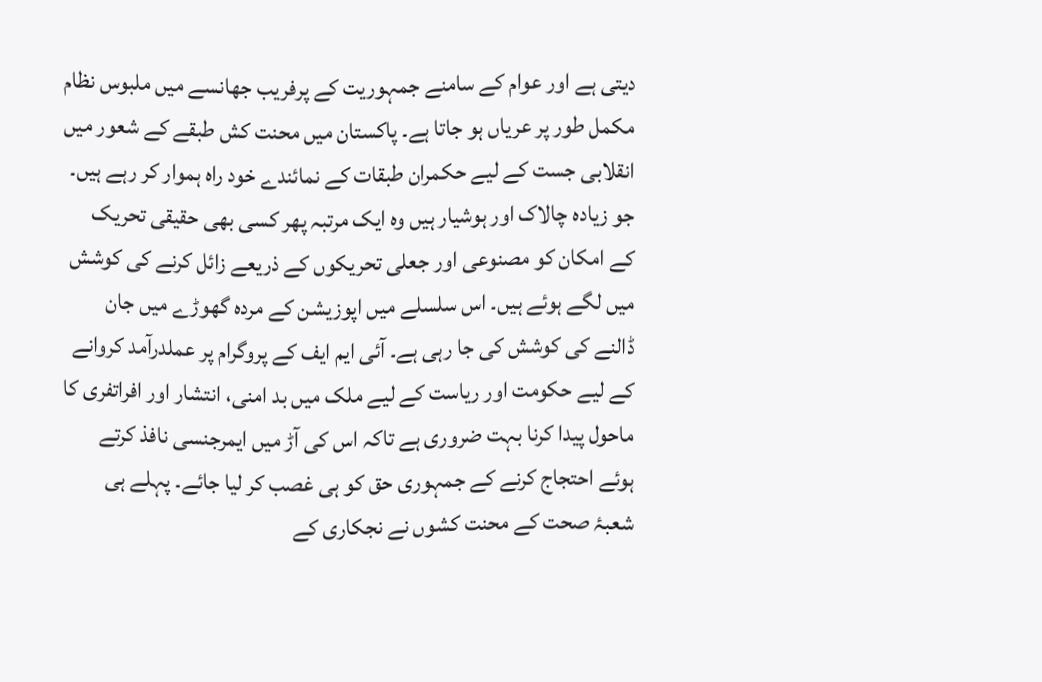دیتی ہے اور عوام کے سامنے جمہوریت کے پرفریب جھانسے میں ملبوس نظام مکمل طور پر عریاں ہو جاتا ہے۔ پاکستان میں محنت کش طبقے کے شعور میں انقلابی جست کے لیے حکمران طبقات کے نمائندے خود راہ ہموار کر رہے ہیں۔ جو زیادہ چالاک اور ہوشیار ہیں وہ ایک مرتبہ پھر کسی بھی حقیقی تحریک کے امکان کو مصنوعی اور جعلی تحریکوں کے ذریعے زائل کرنے کی کوشش میں لگے ہوئے ہیں۔ اس سلسلے میں اپوزیشن کے مردہ گھوڑے میں جان ڈالنے کی کوشش کی جا رہی ہے۔ آئی ایم ایف کے پروگرام پر عملدرآمد کروانے کے لیے حکومت اور ریاست کے لیے ملک میں بد امنی، انتشار اور افراتفری کا ماحول پیدا کرنا بہت ضروری ہے تاکہ اس کی آڑ میں ایمرجنسی نافذ کرتے ہوئے احتجاج کرنے کے جمہوری حق کو ہی غصب کر لیا جائے۔ پہلے ہی شعبۂ صحت کے محنت کشوں نے نجکاری کے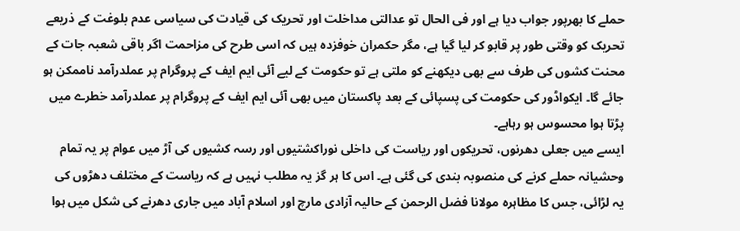حملے کا بھرپور جواب دیا ہے اور فی الحال تو عدالتی مداخلت اور تحریک کی قیادت کی سیاسی عدم بلوغت کے ذریعے تحریک کو وقتی طور پر قابو کر لیا گیا ہے، مگر حکمران خوفزدہ ہیں کہ اسی طرح کی مزاحمت اگر باقی شعبہ جات کے محنت کشوں کی طرف سے بھی دیکھنے کو ملتی ہے تو حکومت کے لیے آئی ایم ایف کے پروگرام پر عملدرآمد ناممکن ہو جائے گا۔ ایکواڈور کی حکومت کی پسپائی کے بعد پاکستان میں بھی آئی ایم ایف کے پروگرام پر عملدرآمد خطرے میں پڑتا ہوا محسوس ہو رہاہے۔
ایسے میں جعلی دھرنوں، تحریکوں اور ریاست کی داخلی نوراکشتیوں اور رسہ کشیوں کی آڑ میں عوام پر یہ تمام وحشیانہ حملے کرنے کی منصوبہ بندی کی گئی ہے۔ اس کا ہر گز یہ مطلب نہیں ہے کہ ریاست کے مختلف دھڑوں کی یہ لڑائی، جس کا مظاہرہ مولانا فضل الرحمن کے حالیہ آزادی مارچ اور اسلام آباد میں جاری دھرنے کی شکل میں ہوا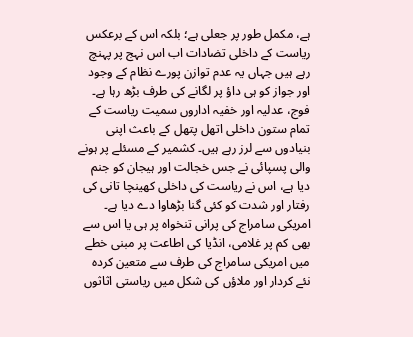ہے، مکمل طور پر جعلی ہے؛ بلکہ اس کے برعکس ریاست کے داخلی تضادات اب اس نہج پر پہنچ رہے ہیں جہاں یہ عدم توازن پورے نظام کے وجود اور جواز کو ہی داؤ پر لگانے کی طرف بڑھ رہا ہے۔ فوج، عدلیہ اور خفیہ اداروں سمیت ریاست کے تمام ستون داخلی اتھل پتھل کے باعث اپنی بنیادوں سے لرز رہے ہیں۔ کشمیر کے مسئلے پر ہونے والی پسپائی نے جس خجالت اور ہیجان کو جنم دیا ہے، اس نے ریاست کی داخلی کھینچا تانی کی رفتار اور شدت کو کئی گنا بڑھاوا دے دیا ہے۔ امریکی سامراج کی پرانی تنخواہ پر ہی یا اس سے بھی کم پر غلامی، انڈیا کی اطاعت پر مبنی خطے میں امریکی سامراج کی طرف سے متعین کردہ نئے کردار اور ملاؤں کی شکل میں ریاستی اثاثوں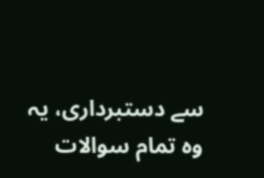سے دستبرداری، یہ وہ تمام سوالات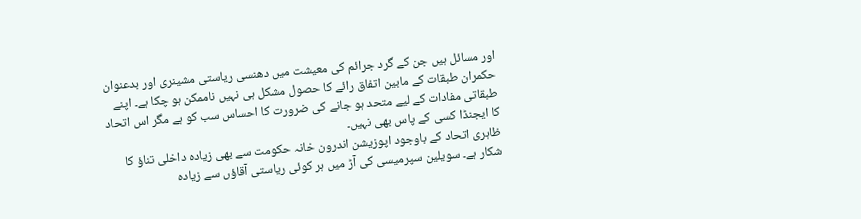اور مسائل ہیں جن کے گرد جرائم کی معیشت میں دھنسی ریاستی مشینری اور بدعنوان حکمران طبقات کے مابین اتفاق رائے کا حصول مشکل ہی نہیں ناممکن ہو چکا ہے۔ اپنے طبقاتی مفادات کے لیے متحد ہو جانے کی ضرورت کا احساس سب کو ہے مگر اس اتحاد کا ایجنڈا کسی کے پاس بھی نہیں۔
ظاہری اتحاد کے باوجود اپوزیشن اندرون خانہ حکومت سے بھی زیادہ داخلی تناؤ کا شکار ہے۔ سویلین سپرمیسی کی آڑ میں ہر کوئی ریاستی آقاؤں سے زیادہ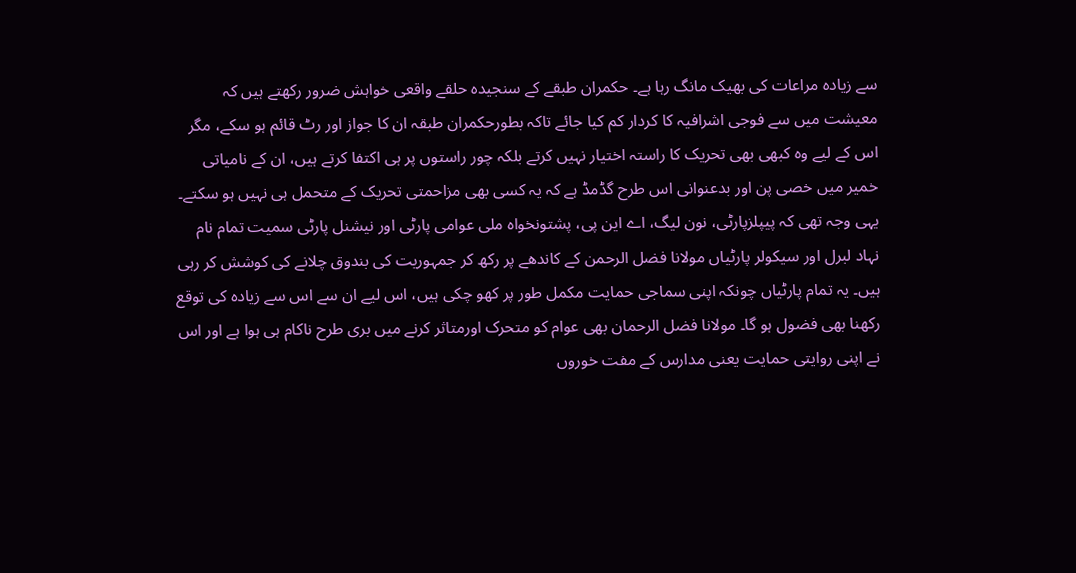سے زیادہ مراعات کی بھیک مانگ رہا ہے۔ حکمران طبقے کے سنجیدہ حلقے واقعی خواہش ضرور رکھتے ہیں کہ معیشت میں سے فوجی اشرافیہ کا کردار کم کیا جائے تاکہ بطورحکمران طبقہ ان کا جواز اور رٹ قائم ہو سکے، مگر اس کے لیے وہ کبھی بھی تحریک کا راستہ اختیار نہیں کرتے بلکہ چور راستوں پر ہی اکتفا کرتے ہیں، ان کے نامیاتی خمیر میں خصی پن اور بدعنوانی اس طرح گڈمڈ ہے کہ یہ کسی بھی مزاحمتی تحریک کے متحمل ہی نہیں ہو سکتے۔ یہی وجہ تھی کہ پیپلزپارٹی، نون لیگ، اے این پی، پشتونخواہ ملی عوامی پارٹی اور نیشنل پارٹی سمیت تمام نام نہاد لبرل اور سیکولر پارٹیاں مولانا فضل الرحمن کے کاندھے پر رکھ کر جمہوریت کی بندوق چلانے کی کوشش کر رہی ہیں۔ یہ تمام پارٹیاں چونکہ اپنی سماجی حمایت مکمل طور پر کھو چکی ہیں، اس لیے ان سے اس سے زیادہ کی توقع رکھنا بھی فضول ہو گا۔ مولانا فضل الرحمان بھی عوام کو متحرک اورمتاثر کرنے میں بری طرح ناکام ہی ہوا ہے اور اس نے اپنی روایتی حمایت یعنی مدارس کے مفت خوروں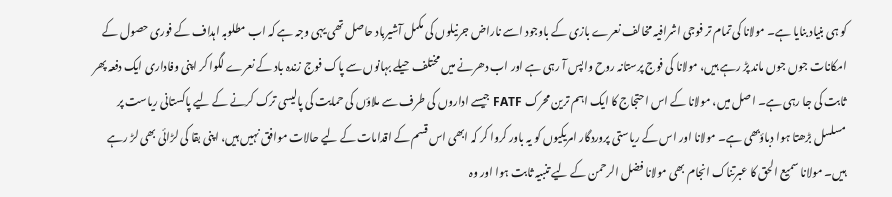کو ہی بنیاد بنایا ہے۔ مولانا کی تمام تر فوجی اشرافیہ مخالف نعرے بازی کے باوجود اسے ناراض جرنیلوں کی مکمل آشیرباد حاصل تھی یہی وجہ ہے کہ اب مطلوبہ اہداف کے فوری حصول کے امکانات جوں جوں ماند پڑ رہے ہیں، مولانا کی فوج پرستانہ روح واپس آ رہی ہے اور اب دھرنے میں مختلف حیلے بہانوں سے پاک فوج زندہ باد کے نعرے لگوا کر اپنی وفاداری ایک دفعہ پھر ثابت کی جا رہی ہے۔ اصل میں، مولانا کے اس احتجاج کا ایک اہم ترین محرک FATF جیسے اداروں کی طرف سے ملاؤں کی حمایت کی پالیسی ترک کرنے کے لیے پاکستانی ریاست پر مسلسل بڑھتا ہوا دباؤبھی ہے۔ مولانا اور اس کے ریاستی پروردگار امریکیوں کو یہ باور کروا کر کہ ابھی اس قسم کے اقدامات کے لیے حالات موافق نہیں ہیں، اپنی بقا کی لڑائی بھی لڑ رہے ہیں۔ مولانا سمیع الحق کا عبرتناک انجام بھی مولانا فضل الرحمن کے لیے تنبیہ ثابت ہوا اور وہ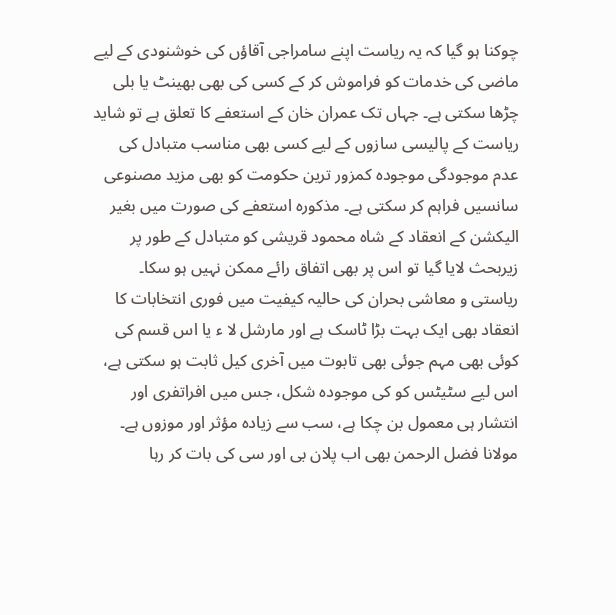چوکنا ہو گیا کہ یہ ریاست اپنے سامراجی آقاؤں کی خوشنودی کے لیے ماضی کی خدمات کو فراموش کر کے کسی کی بھی بھینٹ یا بلی چڑھا سکتی ہے۔ جہاں تک عمران خان کے استعفے کا تعلق ہے تو شاید ریاست کے پالیسی سازوں کے لیے کسی بھی مناسب متبادل کی عدم موجودگی موجودہ کمزور ترین حکومت کو بھی مزید مصنوعی سانسیں فراہم کر سکتی ہے۔ مذکورہ استعفے کی صورت میں بغیر الیکشن کے انعقاد کے شاہ محمود قریشی کو متبادل کے طور پر زیربحث لایا گیا تو اس پر بھی اتفاق رائے ممکن نہیں ہو سکا۔ ریاستی و معاشی بحران کی حالیہ کیفیت میں فوری انتخابات کا انعقاد بھی ایک بہت بڑا ٹاسک ہے اور مارشل لا ء یا اس قسم کی کوئی بھی مہم جوئی بھی تابوت میں آخری کیل ثابت ہو سکتی ہے، اس لیے سٹیٹس کو کی موجودہ شکل، جس میں افراتفری اور انتشار ہی معمول بن چکا ہے، سب سے زیادہ مؤثر اور موزوں ہے۔ مولانا فضل الرحمن بھی اب پلان بی اور سی کی بات کر رہا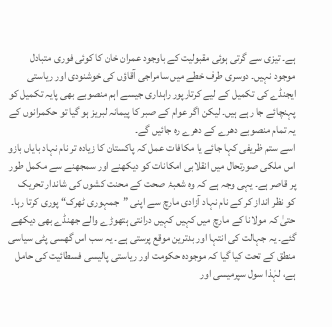ہے۔ تیزی سے گرتی ہوئی مقبولیت کے باوجود عمران خان کا کوئی فوری متبادل موجود نہیں۔ دوسری طرف خطے میں سامراجی آقاؤں کی خوشنودی اور ریاستی ایجنڈے کی تکمیل کے لیے کرتارپور راہداری جیسے اہم منصوبے بھی پایہ تکمیل کو پہنچائے جا رہے ہیں۔ لیکن اگر عوام کے صبر کا پیمانہ لبریز ہو گیا تو حکمرانوں کے یہ تمام منصوبے دھرے کے دھرے رہ جائیں گے۔
اسے ستم ظریفی کہا جائے یا مکافات عمل کہ پاکستان کا زیادہ تر نام نہاد بایاں بازو اس ملکی صورتحال میں انقلابی امکانات کو دیکھنے اور سمجھنے سے مکمل طور پر قاصر ہے۔ یہی وجہ ہے کہ وہ شعبۂ صحت کے محنت کشوں کی شاندار تحریک کو نظر انداز کر کے نام نہاد آزادی مارچ سے اپنی ”جمہوری ٹھرک“ پوری کرتا رہا۔ حتیٰ کہ مولانا کے مارچ میں کہیں کہیں درانتی ہتھوڑے والے جھنڈے بھی دیکھے گئے۔ یہ جہالت کی انتہا اور بدترین موقع پرستی ہے۔ یہ سب اس گھسی پٹی سیاسی منطق کے تحت کیا گیا کہ موجودہ حکومت اور ریاستی پالیسی فسطائیت کی حامل ہے، لہٰذا سول سپرمیسی اور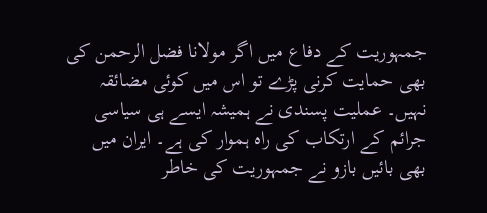جمہوریت کے دفاع میں اگر مولانا فضل الرحمن کی بھی حمایت کرنی پڑے تو اس میں کوئی مضائقہ نہیں۔ عملیت پسندی نے ہمیشہ ایسے ہی سیاسی جرائم کے ارتکاب کی راہ ہموار کی ہے۔ ایران میں بھی بائیں بازو نے جمہوریت کی خاطر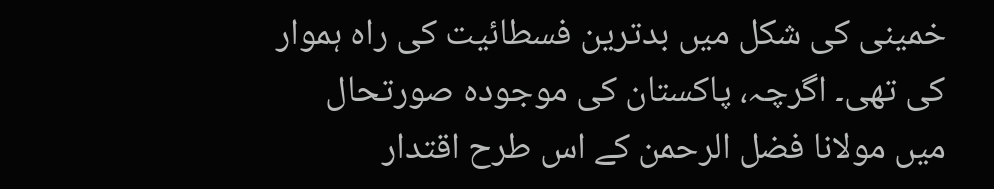خمینی کی شکل میں بدترین فسطائیت کی راہ ہموار کی تھی۔ اگرچہ، پاکستان کی موجودہ صورتحال میں مولانا فضل الرحمن کے اس طرح اقتدار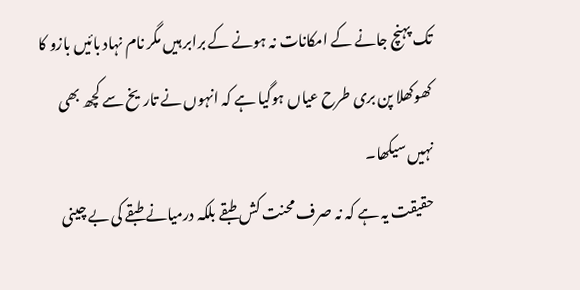تک پہنچ جانے کے امکانات نہ ہونے کے برابر ہیں مگر نام نہاد بائیں بازو کا کھوکھلا پن بری طرح عیاں ہوگیا ہے کہ انہوں نے تاریخ سے کچھ بھی نہیں سیکھا۔
حقیقت یہ ہے کہ نہ صرف محنت کش طبقے بلکہ درمیانے طبقے کی بے چینی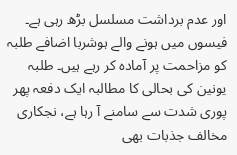اور عدم برداشت مسلسل بڑھ رہی ہے۔ فیسوں میں ہونے والے ہوشربا اضافے طلبہ کو مزاحمت پر آمادہ کر رہے ہیں۔ طلبہ یونین کی بحالی کا مطالبہ ایک دفعہ پھر پوری شدت سے سامنے آ رہا ہے، نجکاری مخالف جذبات بھی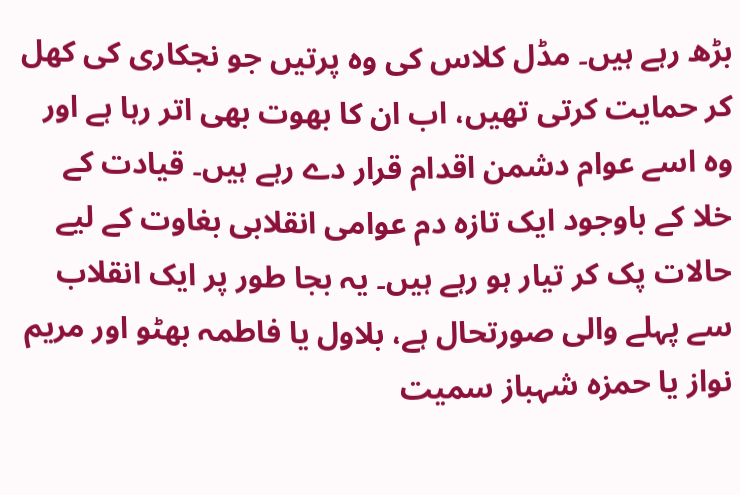بڑھ رہے ہیں۔ مڈل کلاس کی وہ پرتیں جو نجکاری کی کھل کر حمایت کرتی تھیں، اب ان کا بھوت بھی اتر رہا ہے اور وہ اسے عوام دشمن اقدام قرار دے رہے ہیں۔ قیادت کے خلا کے باوجود ایک تازہ دم عوامی انقلابی بغاوت کے لیے حالات پک کر تیار ہو رہے ہیں۔ یہ بجا طور پر ایک انقلاب سے پہلے والی صورتحال ہے، بلاول یا فاطمہ بھٹو اور مریم نواز یا حمزہ شہباز سمیت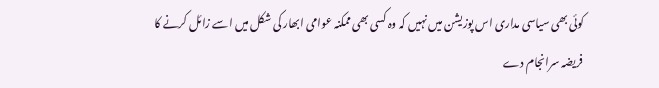کوئی بھی سیاسی مداری اس پوزیشن میں نہیں کہ وہ کسی بھی ممکنہ عوامی ابھار کی شکل میں اسے زائل کرنے کا فریضہ سرانجام دے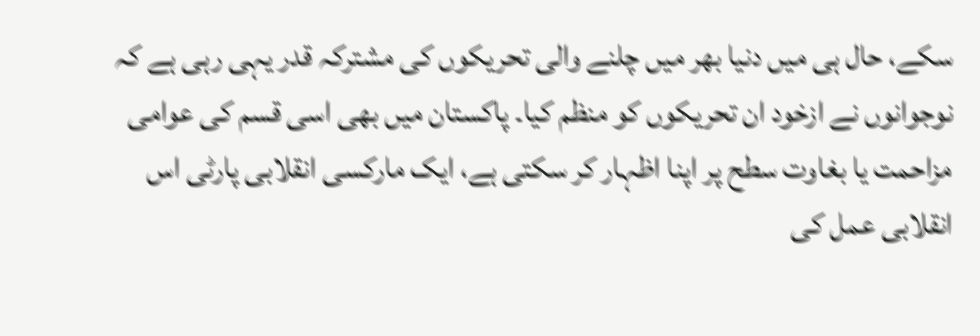سکے، حال ہی میں دنیا بھر میں چلنے والی تحریکوں کی مشترکہ قدر یہی رہی ہے کہ نوجوانوں نے ازخود ان تحریکوں کو منظم کیا۔ پاکستان میں بھی اسی قسم کی عوامی مزاحمت یا بغاوت سطح پر اپنا اظہار کر سکتی ہے، ایک مارکسی انقلابی پارٹی اس انقلابی عمل کی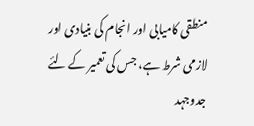منطقی کامیابی اور انجام کی بنیادی اور لازمی شرط ہے، جس کی تعمیر کے لئے جدوجہد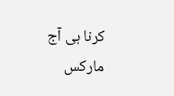کرنا ہی آج مارکس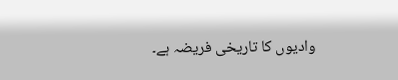وادیوں کا تاریخی فریضہ ہے۔